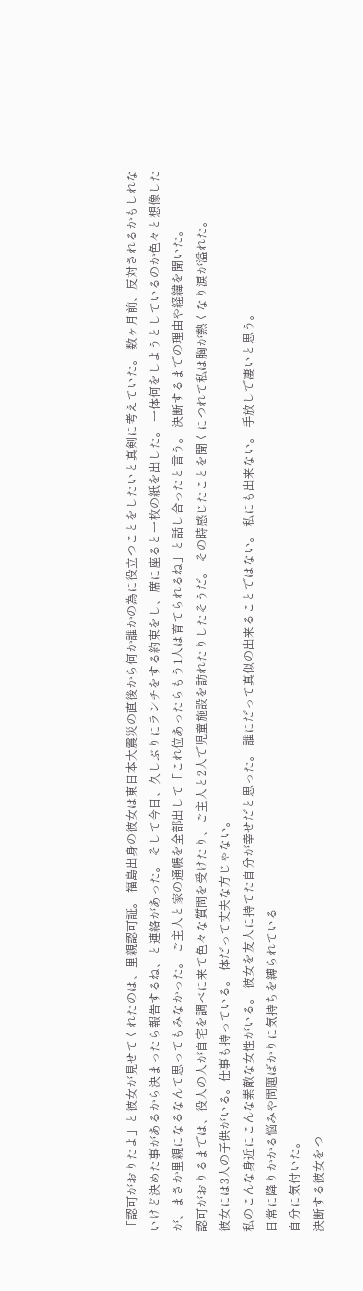「認可がおりたよ」と彼女が見せてくれたのは、里親認可証。 福島出身の彼女は東日本大震災の直後から何か誰かの為に役立つことをしたいと真剣に考えていた。 数ヶ月前、反対されるかもしれないけど決めた事があるから決まったら報告するね、と連絡があった。 そして今日、久しぶりにランチをする約束をし、席に座ると一枚の紙を出した。 一体何をしようとしているのか色々と想像したが、まさか里親になるなんて思ってもみなかった。 ご主人と家の通帳を全部出して「これ位あったらもう1人は育てられるね」と話し合ったと言う。 決断するまでの理由や経緯を聞いた。
認可がおりるまでは、役人の人が自宅を調べに来て色々な質問を受けたり、ご主人と2人で児童施設を訪れたりしたそうだ。 その時感じたことを聞くにつれて私は胸が熱くなり涙が溢れた。
彼女には3人の子供がいる。仕事も持っている。 体だって丈夫な方じゃない。
私のこんな身近にこんな素敵な女性がいる。 彼女を友人に持てた自分が幸せだと思った。 誰にだって真似の出来ることではない。 私にも出来ない。 手放しで凄いと思う。
日常に降りかかる悩みや問題ばかりに気持ちを縛られている
自分に気付いた。
決断する彼女をつ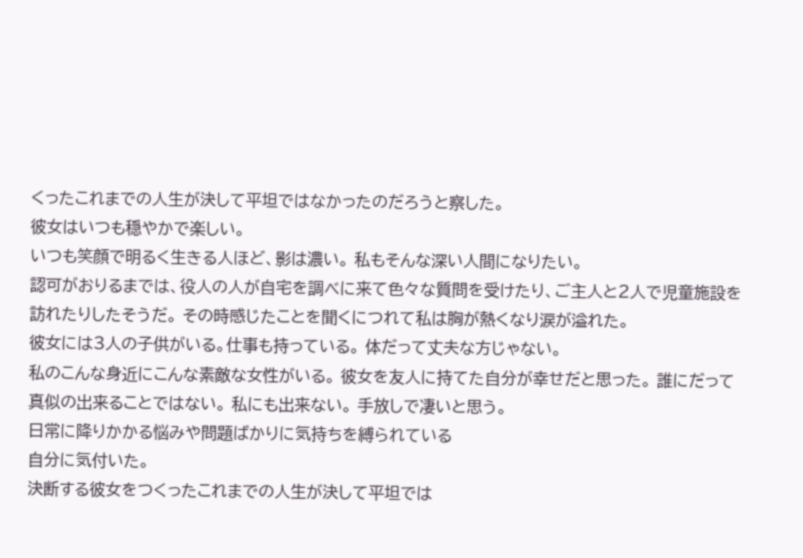くったこれまでの人生が決して平坦ではなかったのだろうと察した。
彼女はいつも穏やかで楽しい。
いつも笑顔で明るく生きる人ほど、影は濃い。 私もそんな深い人間になりたい。
認可がおりるまでは、役人の人が自宅を調べに来て色々な質問を受けたり、ご主人と2人で児童施設を訪れたりしたそうだ。 その時感じたことを聞くにつれて私は胸が熱くなり涙が溢れた。
彼女には3人の子供がいる。仕事も持っている。 体だって丈夫な方じゃない。
私のこんな身近にこんな素敵な女性がいる。 彼女を友人に持てた自分が幸せだと思った。 誰にだって真似の出来ることではない。 私にも出来ない。 手放しで凄いと思う。
日常に降りかかる悩みや問題ばかりに気持ちを縛られている
自分に気付いた。
決断する彼女をつくったこれまでの人生が決して平坦では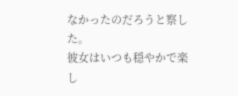なかったのだろうと察した。
彼女はいつも穏やかで楽し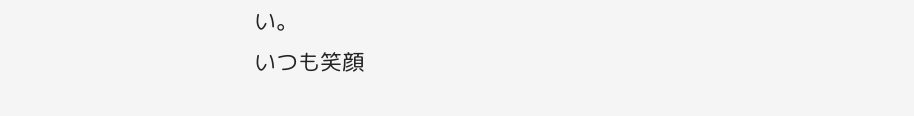い。
いつも笑顔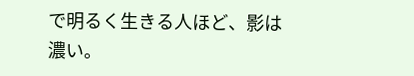で明るく生きる人ほど、影は濃い。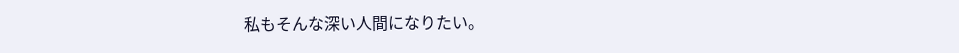私もそんな深い人間になりたい。